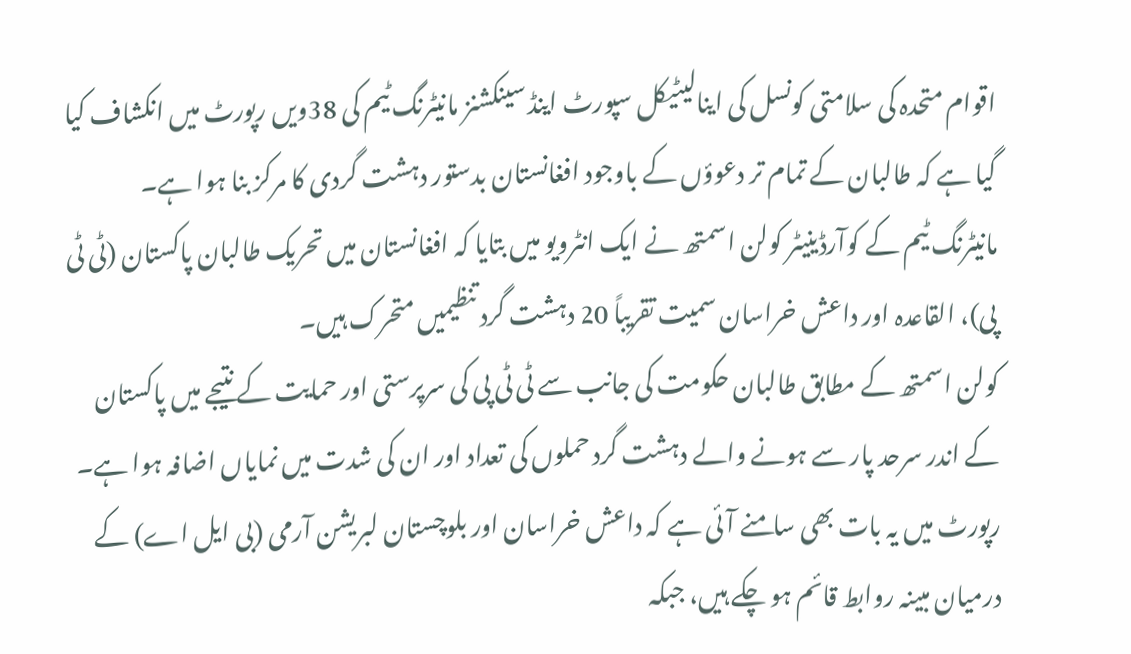اقوام متحدہ کی سلامتی کونسل کی اینالیٹیکل سپورٹ اینڈ سینکشنز مانیٹرنگ ٹیم کی 38ویں رپورٹ میں انکشاف کیا گیا ہے کہ طالبان کے تمام تر دعوؤں کے باوجود افغانستان بدستور دہشت گردی کا مرکز بنا ہوا ہے۔
مانیٹرنگ ٹیم کے کوآرڈینیٹر کولن اسمتھ نے ایک انٹرویو میں بتایا کہ افغانستان میں تحریک طالبان پاکستان (ٹی ٹی پی)، القاعدہ اور داعش خراسان سمیت تقریباً 20 دہشت گرد تنظیمیں متحرک ہیں۔
کولن اسمتھ کے مطابق طالبان حکومت کی جانب سے ٹی ٹی پی کی سرپرستی اور حمایت کے نتیجے میں پاکستان کے اندر سرحد پار سے ہونے والے دہشت گرد حملوں کی تعداد اور ان کی شدت میں نمایاں اضافہ ہوا ہے۔
رپورٹ میں یہ بات بھی سامنے آئی ہے کہ داعش خراسان اور بلوچستان لبریشن آرمی (بی ایل اے) کے درمیان مبینہ روابط قائم ہو چکے ہیں، جبکہ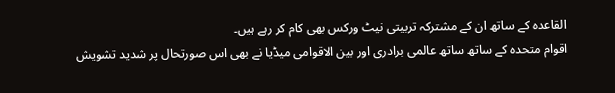القاعدہ کے ساتھ ان کے مشترکہ تربیتی نیٹ ورکس بھی کام کر رہے ہیں۔
اقوام متحدہ کے ساتھ ساتھ عالمی برادری اور بین الاقوامی میڈیا نے بھی اس صورتحال پر شدید تشویش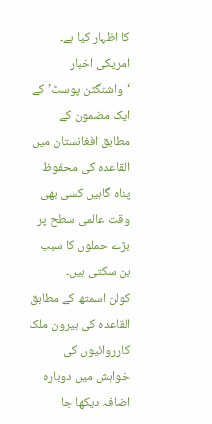کا اظہار کیا ہے۔ امریکی اخبار ‘واشنگٹن پوسٹ’ کے ایک مضمون کے مطابق افغانستان میں القاعدہ کی محفوظ پناہ گاہیں کسی بھی وقت عالمی سطح پر بڑے حملوں کا سبب بن سکتی ہیں۔
کولن اسمتھ کے مطابق القاعدہ کی بیرون ملک کارروائیوں کی خواہش میں دوبارہ اضافہ دیکھا جا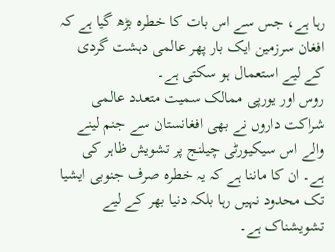رہا ہے، جس سے اس بات کا خطرہ بڑھ گیا ہے کہ افغان سرزمین ایک بار پھر عالمی دہشت گردی کے لیے استعمال ہو سکتی ہے۔
روس اور یورپی ممالک سمیت متعدد عالمی شراکت داروں نے بھی افغانستان سے جنم لینے والے اس سیکیورٹی چیلنج پر تشویش ظاہر کی ہے۔ ان کا ماننا ہے کہ یہ خطرہ صرف جنوبی ایشیا تک محدود نہیں رہا بلکہ دنیا بھر کے لیے تشویشناک ہے۔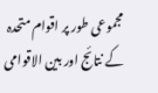مجموعی طور پر اقوام متحدہ کے نتائج اور بین الاقوامی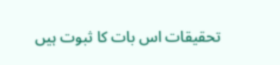تحقیقات اس بات کا ثبوت ہیں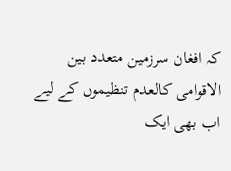کہ افغان سرزمین متعدد بین الاقوامی کالعدم تنظیموں کے لیے اب بھی ایک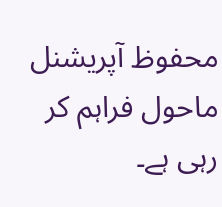محفوظ آپریشنل ماحول فراہم کر رہی ہے۔